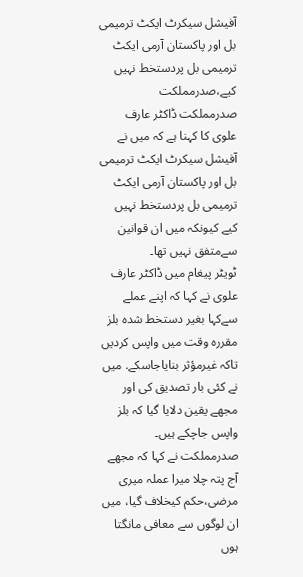آفیشل سیکرٹ ایکٹ ترمیمی بل اور پاکستان آرمی ایکٹ ترمیمی بل پردستخط نہیں کیے،صدرمملکت
صدرمملکت ڈاکٹر عارف علوی کا کہنا ہے کہ میں نے آفیشل سیکرٹ ایکٹ ترمیمی بل اور پاکستان آرمی ایکٹ ترمیمی بل پردستخط نہیں کیے کیونکہ میں ان قوانین سےمتفق نہیں تھا۔
ٹویٹر پیغام میں ڈاکٹر عارف علوی نے کہا کہ اپنے عملے سےکہا بغیر دستخط شدہ بلز مقررہ وقت میں واپس کردیں تاکہ غیرمؤثر بنایاجاسکے. میں نے کئی بار تصدیق کی اور مجھے یقین دلایا گیا کہ بلز واپس جاچکے ہیں۔
صدرمملکت نے کہا کہ مجھے آج پتہ چلا میرا عملہ میری مرضی،حکم کیخلاف گیا، میں ان لوگوں سے معافی مانگتا ہوں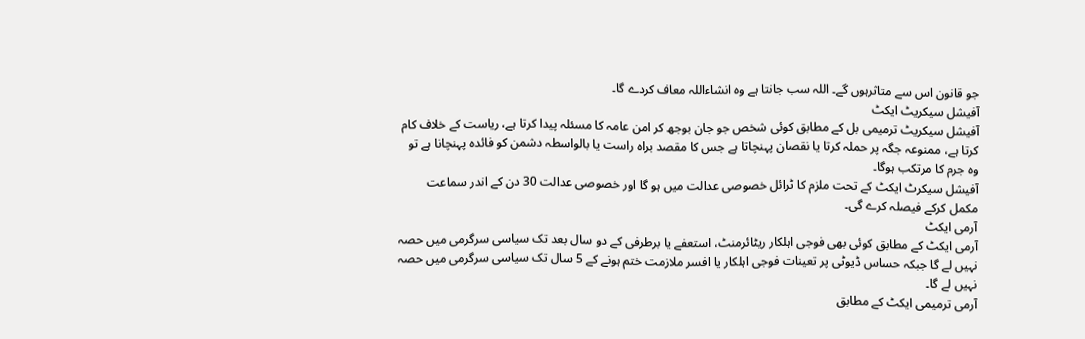جو قانون اس سے متاثرہوں گے۔ اللہ سب جانتا ہے وہ انشاءاللہ معاف کردے گا۔
آفیشل سیکریٹ ایکٹ
آفیشل سیکریٹ ترمیمی بل کے مطابق کوئی شخص جو جان بوجھ کر امن عامہ کا مسئلہ پیدا کرتا ہے، ریاست کے خلاف کام کرتا ہے، ممنوعہ جگہ پر حملہ کرتا یا نقصان پہنچاتا ہے جس کا مقصد براہ راست یا بالواسطہ دشمن کو فائدہ پہنچانا ہے تو وہ جرم کا مرتکب ہوگا۔
آفیشل سیکرٹ ایکٹ کے تحت ملزم کا ٹرائل خصوصی عدالت میں ہو گا اور خصوصی عدالت 30 دن کے اندر سماعت مکمل کرکے فیصلہ کرے گی۔
آرمی ایکٹ
آرمی ایکٹ کے مطابق کوئی بھی فوجی اہلکار ریٹائرمنٹ، استعفے یا برطرفی کے دو سال بعد تک سیاسی سرگرمی میں حصہ نہیں لے گا جبکہ حساس ڈیوٹی پر تعینات فوجی اہلکار یا افسر ملازمت ختم ہونے کے 5 سال تک سیاسی سرگرمی میں حصہ نہیں لے گا۔
آرمی ترمیمی ایکٹ کے مطابق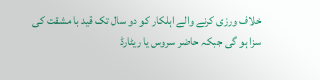خلاف ورزی کرنے والے اہلکار کو دو سال تک قید با مشقت کی سزا ہو گی جبکہ حاضر سروس یا ریٹارڈ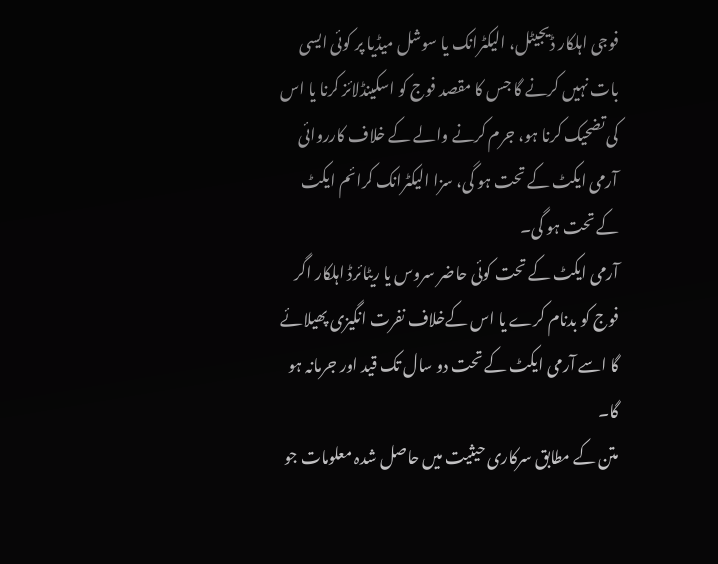فوجی اہلکار ڈیجیٹل، الیکٹرانک یا سوشل میڈیا پر کوئی ایسی بات نہیں کرنے گا جس کا مقصد فوج کو اسکینڈلائز کرنا یا اس کی تضحیک کرنا ہو، جرم کرنے والے کے خلاف کارروائی آرمی ایکٹ کے تحت ہو گی، سزا الیکٹرانک کرائم ایکٹ کے تحت ہو گی۔
آرمی ایکٹ کے تحت کوئی حاضر سروس یا ریٹائرڈ اہلکار اگر فوج کو بدنام کرے یا اس کےخلاف نفرت انگیزی پھیلائے گا اسے آرمی ایکٹ کے تحت دو سال تک قید اور جرمانہ ہو گا۔
متن کے مطابق سرکاری حیثیت میں حاصل شدہ معلومات جو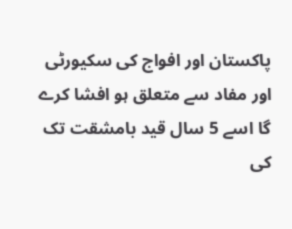پاکستان اور افواج کی سکیورٹی اور مفاد سے متعلق ہو افشا کرے گا اسے 5 سال قید بامشقت تک کی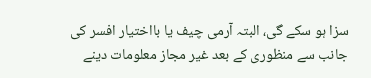سزا ہو سکے گی، البتہ آرمی چیف یا بااختیار افسر کی جانب سے منظوری کے بعد غیر مجاز معلومات دینے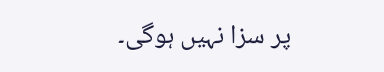پر سزا نہیں ہوگی۔